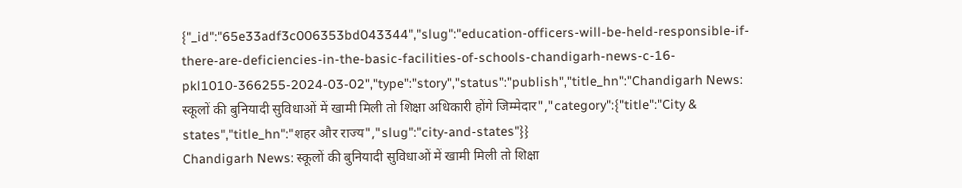{"_id":"65e33adf3c006353bd043344","slug":"education-officers-will-be-held-responsible-if-there-are-deficiencies-in-the-basic-facilities-of-schools-chandigarh-news-c-16-pkl1010-366255-2024-03-02","type":"story","status":"publish","title_hn":"Chandigarh News: स्कूलों की बुनियादी सुविधाओं में खामी मिली तो शिक्षा अधिकारी होंगे जिम्मेदार","category":{"title":"City & states","title_hn":"शहर और राज्य","slug":"city-and-states"}}
Chandigarh News: स्कूलों की बुनियादी सुविधाओं में खामी मिली तो शिक्षा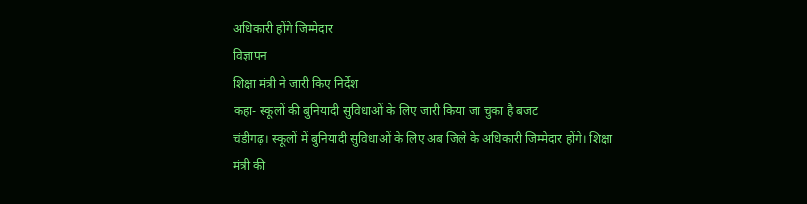अधिकारी होंगे जिम्मेदार
विज्ञापन
शिक्षा मंत्री ने जारी किए निर्देश
कहा- स्कूलों की बुनियादी सुविधाओं के लिए जारी किया जा चुका है बजट
चंडीगढ़। स्कूलों में बुनियादी सुविधाओं के लिए अब जिले के अधिकारी जिम्मेदार होंगे। शिक्षा मंत्री की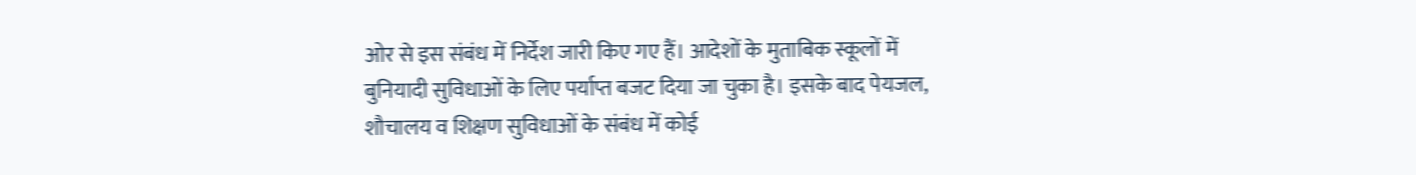ओर से इस संबंध में निर्देश जारी किए गए हैं। आदेशों के मुताबिक स्कूलों में बुनियादी सुविधाओं के लिए पर्याप्त बजट दिया जा चुका है। इसके बाद पेयजल, शौचालय व शिक्षण सुविधाओं के संबंध में कोई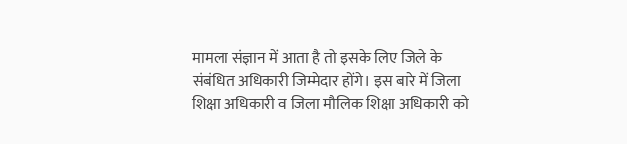मामला संज्ञान में आता है तो इसके लिए जिले के संबंधित अधिकारी जिम्मेदार होंगे। इस बारे में जिला शिक्षा अधिकारी व जिला मौलिक शिक्षा अधिकारी को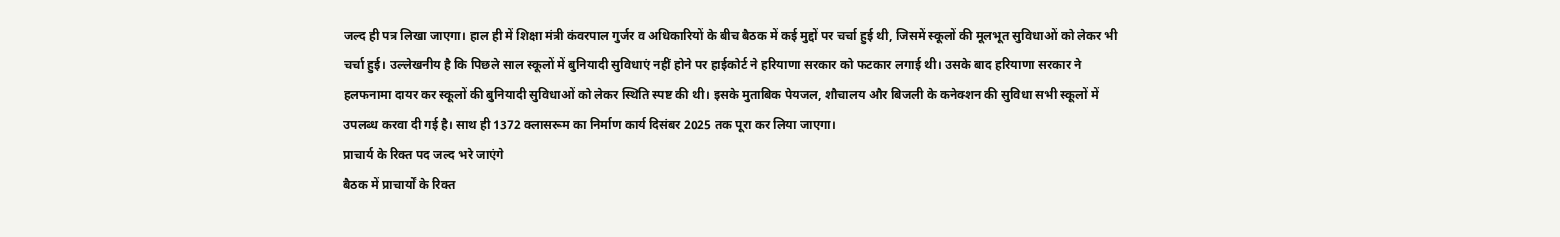जल्द ही पत्र लिखा जाएगा। हाल ही में शिक्षा मंत्री कंवरपाल गुर्जर व अधिकारियों के बीच बैठक में कई मुद्दों पर चर्चा हुई थी, जिसमें स्कूलों की मूलभूत सुविधाओं को लेकर भी चर्चा हुई। उल्लेखनीय है कि पिछले साल स्कूलों में बुनियादी सुविधाएं नहीं होने पर हाईकोर्ट ने हरियाणा सरकार को फटकार लगाई थी। उसके बाद हरियाणा सरकार ने हलफनामा दायर कर स्कूलों की बुनियादी सुविधाओं को लेकर स्थिति स्पष्ट की थी। इसके मुताबिक पेयजल, शौचालय और बिजली के कनेक्शन की सुविधा सभी स्कूलों में उपलब्ध करवा दी गई है। साथ ही 1372 क्लासरूम का निर्माण कार्य दिसंबर 2025 तक पूरा कर लिया जाएगा।
प्राचार्य के रिक्त पद जल्द भरे जाएंगे
बैठक में प्राचार्यों के रिक्त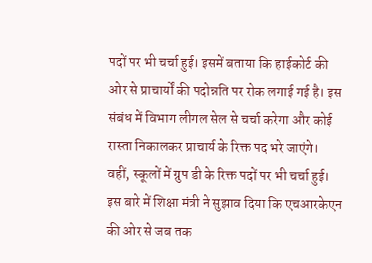पदों पर भी चर्चा हुई। इसमें बताया कि हाईकोर्ट की ओर से प्राचार्यों की पदोन्नति पर रोक लगाई गई है। इस संबंध में विभाग लीगल सेल से चर्चा करेगा और कोई रास्ता निकालकर प्राचार्य के रिक्त पद भरे जाएंगे। वहीं, स्कूलों में ग्रुप डी के रिक्त पदों पर भी चर्चा हुई। इस बारे में शिक्षा मंत्री ने सुझाव दिया कि एचआरकेएन की ओर से जब तक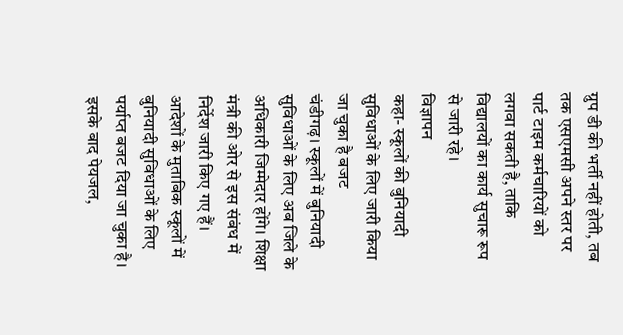ग्रुप डी की भर्ती नहीं होती, तब तक एसएमसी अपने स्तर पर पार्ट टाइम कर्मचारियों को लगवा सकती है, ताकि विद्यालयों का कार्य सुचारू रूप से जारी रहे।
विज्ञापन
कहा- स्कूलों की बुनियादी सुविधाओं के लिए जारी किया जा चुका है बजट
चंडीगढ़। स्कूलों में बुनियादी सुविधाओं के लिए अब जिले के अधिकारी जिम्मेदार होंगे। शिक्षा मंत्री की ओर से इस संबंध में निर्देश जारी किए गए हैं। आदेशों के मुताबिक स्कूलों में बुनियादी सुविधाओं के लिए पर्याप्त बजट दिया जा चुका है। इसके बाद पेयजल,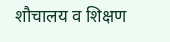शौचालय व शिक्षण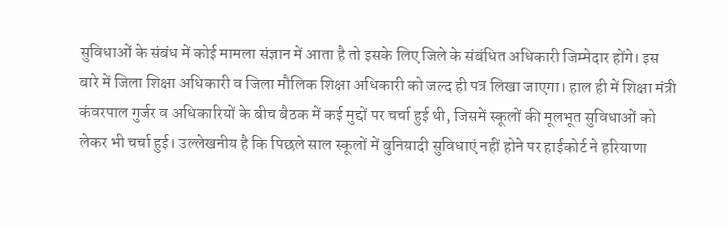सुविधाओं के संबंध में कोई मामला संज्ञान में आता है तो इसके लिए जिले के संबंधित अधिकारी जिम्मेदार होंगे। इस बारे में जिला शिक्षा अधिकारी व जिला मौलिक शिक्षा अधिकारी को जल्द ही पत्र लिखा जाएगा। हाल ही में शिक्षा मंत्री कंवरपाल गुर्जर व अधिकारियों के बीच बैठक में कई मुद्दों पर चर्चा हुई थी, जिसमें स्कूलों की मूलभूत सुविधाओं को लेकर भी चर्चा हुई। उल्लेखनीय है कि पिछले साल स्कूलों में बुनियादी सुविधाएं नहीं होने पर हाईकोर्ट ने हरियाणा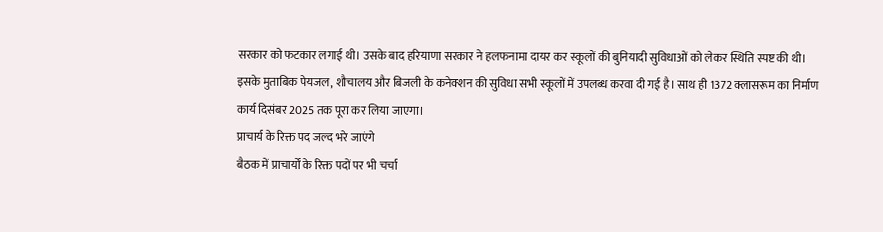सरकार को फटकार लगाई थी। उसके बाद हरियाणा सरकार ने हलफनामा दायर कर स्कूलों की बुनियादी सुविधाओं को लेकर स्थिति स्पष्ट की थी। इसके मुताबिक पेयजल, शौचालय और बिजली के कनेक्शन की सुविधा सभी स्कूलों में उपलब्ध करवा दी गई है। साथ ही 1372 क्लासरूम का निर्माण कार्य दिसंबर 2025 तक पूरा कर लिया जाएगा।
प्राचार्य के रिक्त पद जल्द भरे जाएंगे
बैठक में प्राचार्यों के रिक्त पदों पर भी चर्चा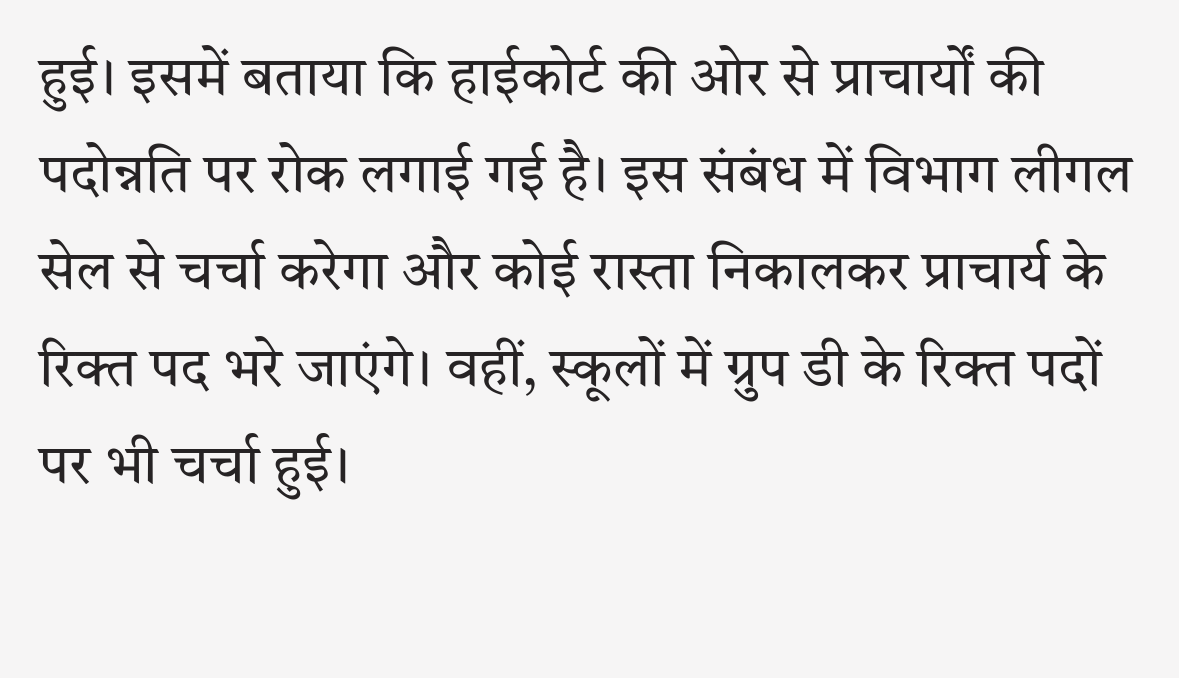हुई। इसमें बताया कि हाईकोर्ट की ओर से प्राचार्यों की पदोन्नति पर रोक लगाई गई है। इस संबंध में विभाग लीगल सेल से चर्चा करेगा और कोई रास्ता निकालकर प्राचार्य के रिक्त पद भरे जाएंगे। वहीं, स्कूलों में ग्रुप डी के रिक्त पदों पर भी चर्चा हुई।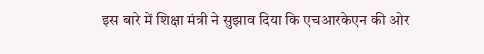इस बारे में शिक्षा मंत्री ने सुझाव दिया कि एचआरकेएन की ओर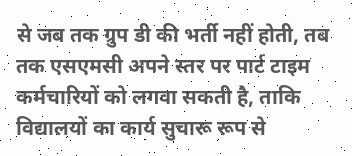से जब तक ग्रुप डी की भर्ती नहीं होती, तब तक एसएमसी अपने स्तर पर पार्ट टाइम कर्मचारियों को लगवा सकती है, ताकि विद्यालयों का कार्य सुचारू रूप से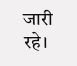जारी रहे।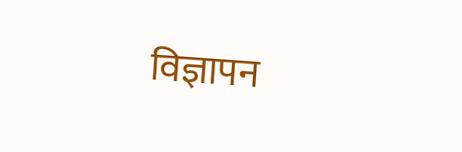विज्ञापन